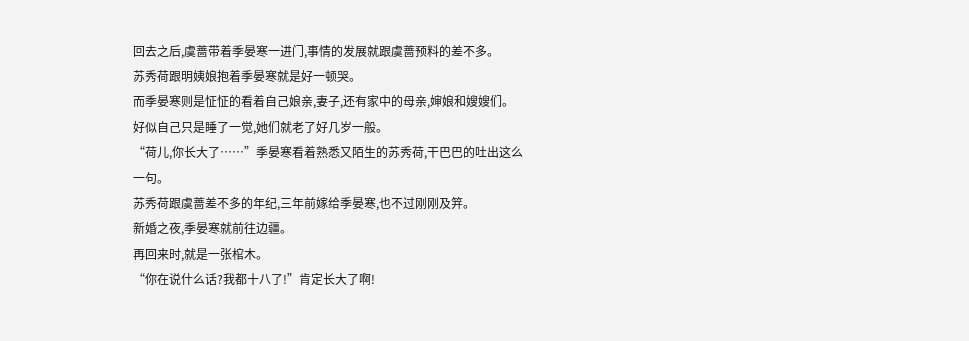回去之后,虞蔷带着季晏寒一进门,事情的发展就跟虞蔷预料的差不多。
苏秀荷跟明姨娘抱着季晏寒就是好一顿哭。
而季晏寒则是怔怔的看着自己娘亲,妻子,还有家中的母亲,婶娘和嫂嫂们。
好似自己只是睡了一觉,她们就老了好几岁一般。
“荷儿,你长大了……”季晏寒看着熟悉又陌生的苏秀荷,干巴巴的吐出这么一句。
苏秀荷跟虞蔷差不多的年纪,三年前嫁给季晏寒,也不过刚刚及笄。
新婚之夜,季晏寒就前往边疆。
再回来时,就是一张棺木。
“你在说什么话?我都十八了!”肯定长大了啊!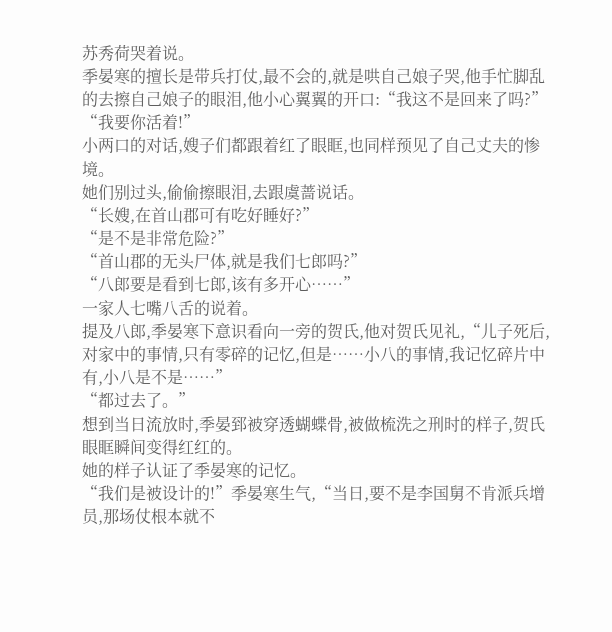苏秀荷哭着说。
季晏寒的擅长是带兵打仗,最不会的,就是哄自己娘子哭,他手忙脚乱的去擦自己娘子的眼泪,他小心翼翼的开口:“我这不是回来了吗?”
“我要你活着!”
小两口的对话,嫂子们都跟着红了眼眶,也同样预见了自己丈夫的惨境。
她们别过头,偷偷擦眼泪,去跟虞蔷说话。
“长嫂,在首山郡可有吃好睡好?”
“是不是非常危险?”
“首山郡的无头尸体,就是我们七郎吗?”
“八郎要是看到七郎,该有多开心……”
一家人七嘴八舌的说着。
提及八郎,季晏寒下意识看向一旁的贺氏,他对贺氏见礼,“儿子死后,对家中的事情,只有零碎的记忆,但是……小八的事情,我记忆碎片中有,小八是不是……”
“都过去了。”
想到当日流放时,季晏郅被穿透蝴蝶骨,被做梳洗之刑时的样子,贺氏眼眶瞬间变得红红的。
她的样子认证了季晏寒的记忆。
“我们是被设计的!”季晏寒生气,“当日,要不是李国舅不肯派兵增员,那场仗根本就不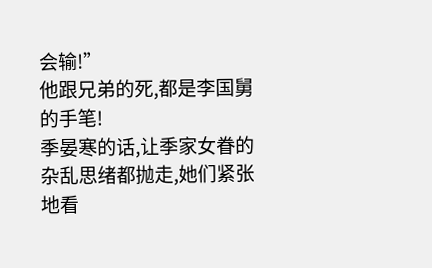会输!”
他跟兄弟的死,都是李国舅的手笔!
季晏寒的话,让季家女眷的杂乱思绪都抛走,她们紧张地看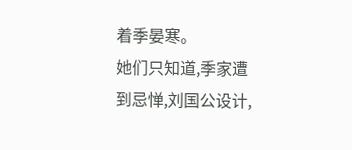着季晏寒。
她们只知道,季家遭到忌惮,刘国公设计,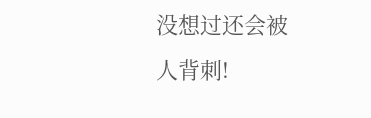没想过还会被人背刺!